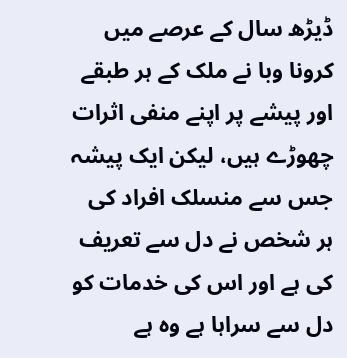ڈیڑھ سال کے عرصے میں کرونا وبا نے ملک کے ہر طبقے اور پیشے پر اپنے منفی اثرات چھوڑے ہیں، لیکن ایک پیشہ جس سے منسلک افراد کی ہر شخص نے دل سے تعریف کی ہے اور اس کی خدمات کو دل سے سراہا ہے وہ ہے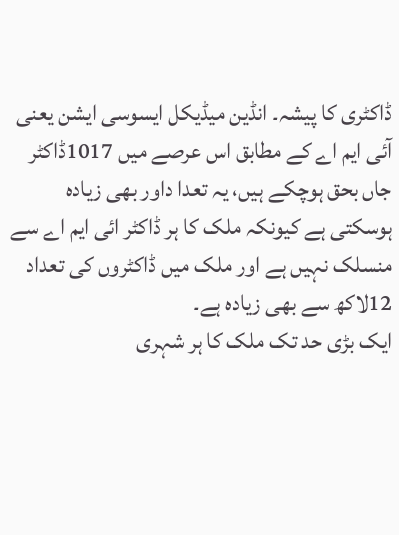ڈاکٹری کا پیشہ۔ انڈین میڈیکل ایسوسی ایشن یعنی آئی ایم اے کے مطابق اس عرصے میں 1017ڈاکٹر جاں بحق ہوچکے ہیں، یہ تعدا داور بھی زیادہ ہوسکتی ہے کیونکہ ملک کا ہر ڈاکٹر ائی ایم اے سے منسلک نہیں ہے اور ملک میں ڈاکٹروں کی تعداد 12لاکھ سے بھی زیادہ ہے۔
ایک بڑی حد تک ملک کا ہر شہری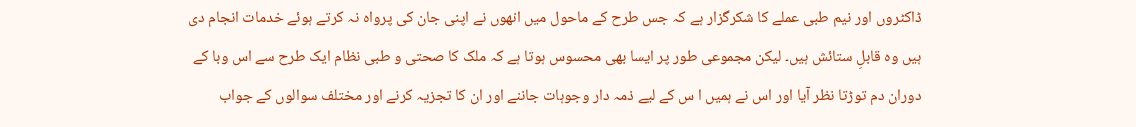ڈاکٹروں اور نیم طبی عملے کا شکرگزار ہے کہ جس طرح کے ماحول میں انھوں نے اپنی جان کی پرواہ نہ کرتے ہوئے خدمات انجام دی ہیں وہ قابلِ ستائش ہیں۔ لیکن مجموعی طور پر ایسا بھی محسوس ہوتا ہے کہ ملک کا صحتی و طبی نظام ایک طرح سے اس وبا کے دوران دم توڑتا نظر آیا اور اس نے ہمیں ا س کے لیے ذمہ دار وجوہات جاننے اور ان کا تجزیہ کرنے اور مختلف سوالوں کے جواب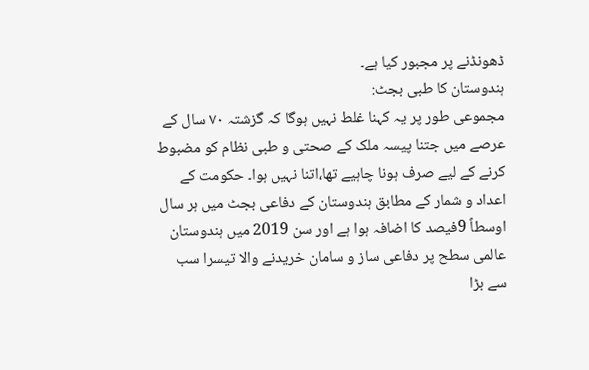ڈھونڈنے پر مجبور کیا ہے۔
ہندوستان کا طبی بجٹ:
مجموعی طور پر یہ کہنا غلط نہیں ہوگا کہ گزشتہ ۷۰ سال کے عرصے میں جتنا پیسہ ملک کے صحتی و طبی نظام کو مضبوط کرنے کے لیے صرف ہونا چاہیے تھا،اتنا نہیں ہوا۔ حکومت کے اعداد و شمار کے مطابق ہندوستان کے دفاعی بجٹ میں ہر سال اوسطاً 9فیصد کا اضافہ ہوا ہے اور سن 2019 میں ہندوستان عالمی سطح پر دفاعی ساز و سامان خریدنے والا تیسرا سب سے بڑا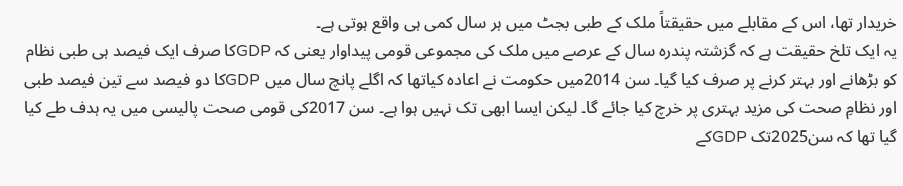خریدار تھا، اس کے مقابلے میں حقیقتاً ملک کے طبی بجٹ میں ہر سال کمی ہی واقع ہوتی ہے۔
یہ ایک تلخ حقیقت ہے کہ گزشتہ پندرہ سال کے عرصے میں ملک کی مجموعی قومی پیداوار یعنی کہ GDPکا صرف ایک فیصد ہی طبی نظام کو بڑھانے اور بہتر کرنے پر صرف کیا گیا۔ سن 2014میں حکومت نے اعادہ کیاتھا کہ اگلے پانچ سال میں GDPکا دو فیصد سے تین فیصد طبی اور نظامِ صحت کی مزید بہتری پر خرچ کیا جائے گا۔ لیکن ایسا ابھی تک نہیں ہوا ہے۔ سن 2017کی قومی صحت پالیسی میں یہ ہدف طے کیا گیا تھا کہ سن2025تک GDPکے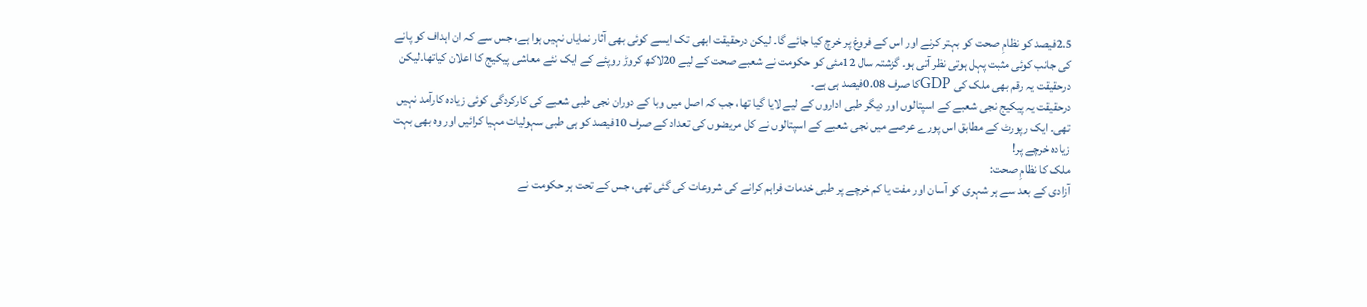2.5فیصد کو نظامِ صحت کو بہتر کرنے اور اس کے فروغ پر خرچ کیا جائے گا۔ لیکن درحقیقت ابھی تک ایسے کوئی بھی آثار نمایاں نہیں ہوا ہے، جس سے کہ ان اہداف کو پانے کی جانب کوئی مثبت پہل ہوتی نظر آتی ہو۔ گزشتہ سال 12مئی کو حکومت نے شعبے صحت کے لیے 20لاکھ کروڑ روپئے کے ایک نئے معاشی پیکیج کا اعلان کیاتھا۔لیکن درحقیقت یہ رقم بھی ملک کی GDPکا صرف 0.08فیصد ہی ہے۔
درحقیقت یہ پیکیج نجی شعبے کے اسپتالوں اور دیگر طبی اداروں کے لیے لایا گیا تھا، جب کہ اصل میں وبا کے دوران نجی طبی شعبے کی کارکردگی کوئی زیادہ کارآمد نہیں تھی۔ ایک رپورٹ کے مطابق اس پورے عرصے میں نجی شعبے کے اسپتالوں نے کل مریضوں کی تعداد کے صرف 10فیصد کو ہی طبی سہولیات مہیا کرائیں اور وہ بھی بہت زیادہ خرچے پر!
ملک کا نظامِ صحت:
آزادی کے بعد سے ہر شہری کو آسان اور مفت یا کم خرچے پر طبی خدمات فراہم کرانے کی شروعات کی گئی تھی، جس کے تحت ہر حکومت نے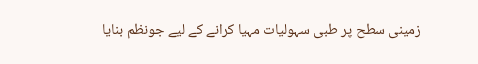زمینی سطح پر طبی سہولیات مہیا کرانے کے لیے جونظم بنایا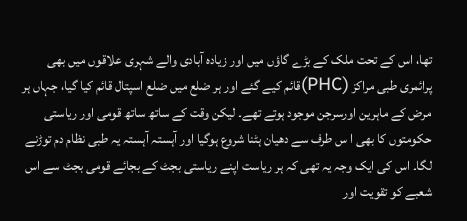تھا، اس کے تحت ملک کے بڑے گاؤں میں اور زیادہ آبادی والے شہری علاقوں میں بھی پرائمری طبی مراکز (PHC)قائم کیے گئے اور ہر ضلع میں ضلع اسپتال قائم کیا گیا، جہاں ہر مرض کے ماہرین اورسرجن موجود ہوتے تھے۔ لیکن وقت کے ساتھ ساتھ قومی اور ریاستی حکومتوں کا بھی ا س طرف سے دھیان ہٹنا شروع ہوگیا اور آہستہ آہستہ یہ طبی نظام دم توڑنے لگا۔ اس کی ایک وجہ یہ تھی کہ ہر ریاست اپنے ریاستی بجٹ کے بجائے قومی بجٹ سے اس شعبے کو تقویت اور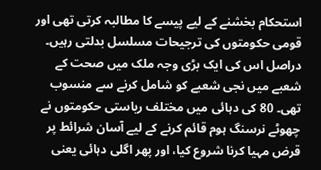استحکام بخشنے کے لیے پیسے کا مطالبہ کرتی تھی اور قومی حکومتوں کی ترجیحات مسلسل بدلتی رہیں۔
دراصل اس کی ایک بڑی وجہ ملک میں صحت کے شعبے میں نجی شعبے کو شامل کرنے سے منسوب تھی۔ 80 کی دہائی میں مختلف ریاستی حکومتوں نے چھوٹے نرسنگ ہوم قائم کرنے کے لیے آسان شرائط پر قرض مہیا کرنا شروع کیا، اور پھر اگلی دہائی یعنی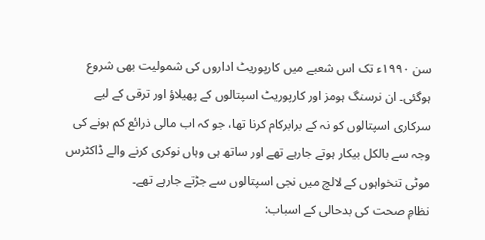سن ۱۹۹۰ء تک اس شعبے میں کارپوریٹ اداروں کی شمولیت بھی شروع ہوگئی۔ ان نرسنگ ہومز اور کارپوریٹ اسپتالوں کے پھیلاؤ اور ترقی کے لیے سرکاری اسپتالوں کو نہ کے برابرکام کرنا تھا، جو کہ اب مالی ذرائع کم ہونے کی وجہ سے بالکل بیکار ہوتے جارہے تھے اور ساتھ ہی وہاں نوکری کرنے والے ڈاکٹرس موٹی تنخواہوں کے لالچ میں نجی اسپتالوں سے جڑتے جارہے تھے۔
نظامِ صحت کی بدحالی کے اسباب: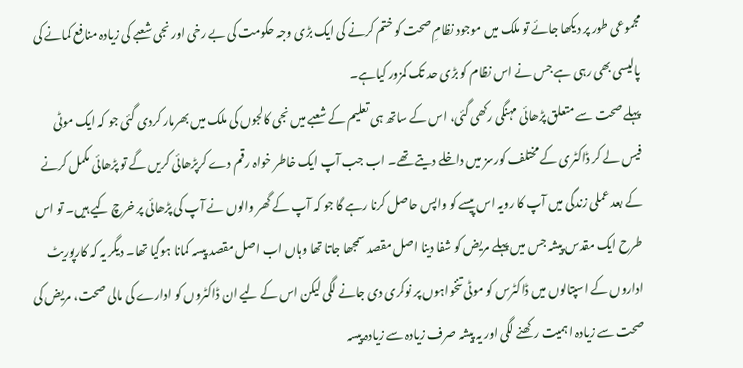مجموعی طور پر دیکھا جائے تو ملک میں موجود نظامِ صحت کو ختم کرنے کی ایک بڑی وجہ حکومت کی بے رخی اور نجی شعبے کی زیادہ منافع کمانے کی پالیسی بھی رہی ہے جس نے اس نظام کو بڑی حد تک کمزور کیاہے۔
پہلے صحت سے متعلق پڑھائی مہنگی رکھی گئی، اس کے ساتھ ہی تعلیم کے شعبے میں نجی کالجوں کی ملک میں بھرمار کردی گئی جو کہ ایک موٹی فیس لے کر ڈاکٹری کے مختلف کورسز میں داخلے دیتے تھے۔ اب جب آپ ایک خاطر خواہ رقم دے کرپڑھائی کریں گے تو پڑھائی مکمل کرنے کے بعد عملی زندگی میں آپ کا رویہ اس پیسے کو واپس حاصل کرنا رہے گا جو کہ آپ کے گھر والوں نے آپ کی پڑھائی پر خرچ کیے ہیں۔ تو اس طرح ایک مقدس پیشہ جس میں پہلے مریض کو شفا دینا اصل مقصد سمجھا جاتا تھا وہاں اب اصل مقصد پیسہ کمانا ہوگیا تھا۔ دیگر یہ کہ کارپوریٹ اداروں کے اسپتالوں میں ڈاکٹرس کو موٹی تنخواہوں پر نوکری دی جانے لگی لیکن اس کے لیے ان ڈاکٹروں کو ادارے کی مالی صحت، مریض کی صحت سے زیادہ اہمیت رکھنے لگی اور یہ پیشہ صرف زیادہ سے زیادہ پیسہ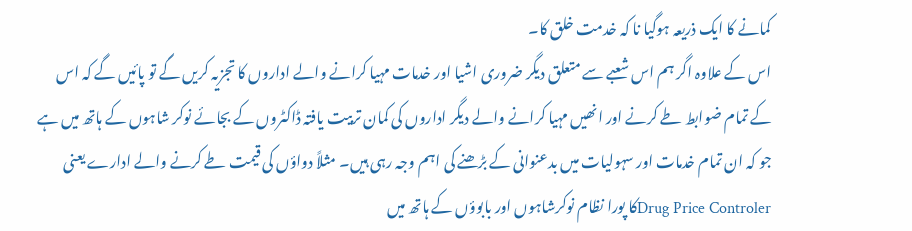کمانے کا ایک ذریعہ ہوگیا نا کہ خدمت خلق کا۔
اس کے علاوہ اگر ہم اس شعبے سے متعلق دیگر ضروری اشیا اور خدمات مہیا کرانے والے اداروں کا تجزیہ کریں گے تو پائیں گے کہ اس کے تمام ضوابط طے کرنے اور انھیں مہیا کرانے والے دیگر اداروں کی کمان تربیت یافتہ ڈاکٹروں کے بجائے نوکر شاہوں کے ہاتھ میں ہے جو کہ ان تمام خدمات اور سہولیات میں بدعنوانی کے بڑھنے کی اہم وجہ رہی ہیں۔ مثلاً دواؤں کی قیمت طے کرنے والے ادارے یعنی Drug Price Controlerکا پورا نظام نوکرشاہوں اور بابوؤں کے ہاتھ میں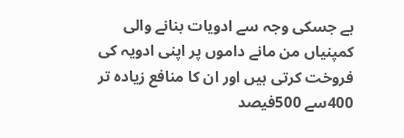ہے جسکی وجہ سے ادویات بنانے والی کمپنیاں من مانے داموں پر اپنی ادویہ کی فروخت کرتی ہیں اور ان کا منافع زیادہ تر 400سے 500فیصد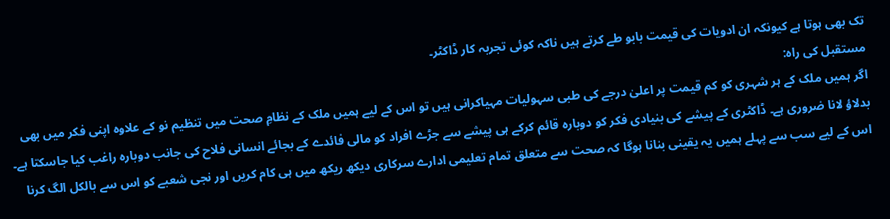تک بھی ہوتا ہے کیونکہ ان ادویات کی قیمت بابو طے کرتے ہیں ناکہ کوئی تجربہ کار ڈاکٹر۔
مستقبل کی راہ:
اگر ہمیں ملک کے ہر شہری کو کم قیمت پر اعلیٰ درجے کی طبی سہولیات مہیاکرانی ہیں تو اس کے لیے ہمیں ملک کے نظامِ صحت میں تنظیم نو کے علاوہ اپنی فکر میں بھی بدلاؤ لانا ضروری ہے۔ ڈاکٹری کے پیشے کی بنیادی فکر کو دوبارہ قائم کرکے ہی پیشے سے جڑے افراد کو مالی فائدے کے بجائے انسانی فلاح کی جانب دوبارہ راغب کیا جاسکتا ہے۔ اس کے لیے سب سے پہلے ہمیں یہ یقینی بنانا ہوگا کہ صحت سے متعلق تمام تعلیمی ادارے سرکاری دیکھ ریکھ میں ہی کام کریں اور نجی شعبے کو اس سے بالکل الگ کرنا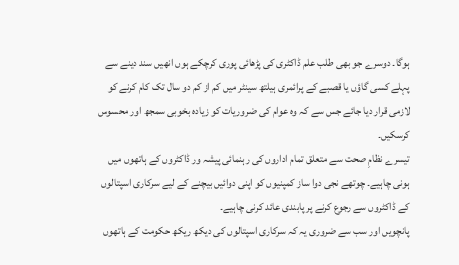ہوگا۔ دوسرے جو بھی طلب علم ڈاکٹری کی پڑھائی پوری کرچکے ہوں انھیں سند دینے سے پہلے کسی گاؤں یا قصبے کے پرائمری ہیلتھ سینٹر میں کم از کم دو سال تک کام کرنے کو لازمی قرار دیا جائے جس سے کہ وہ عوام کی ضروریات کو زیادہ بخوبی سمجھ اور محسوس کرسکیں۔
تیسرے نظامِ صحت سے متعلق تمام اداروں کی رہنمائی پیشہ ور ڈاکٹروں کے ہاتھوں میں ہونی چاہیے۔ چوتھے نجی دوا ساز کمپنیوں کو اپنی دوائیں بیچنے کے لیے سرکاری اسپتالوں کے ڈاکٹروں سے رجوع کرنے پر پابندی عائد کرنی چاہیے۔
پانچویں اور سب سے ضروری یہ کہ سرکاری اسپتالوں کی دیکھ ریکھ حکومت کے ہاتھوں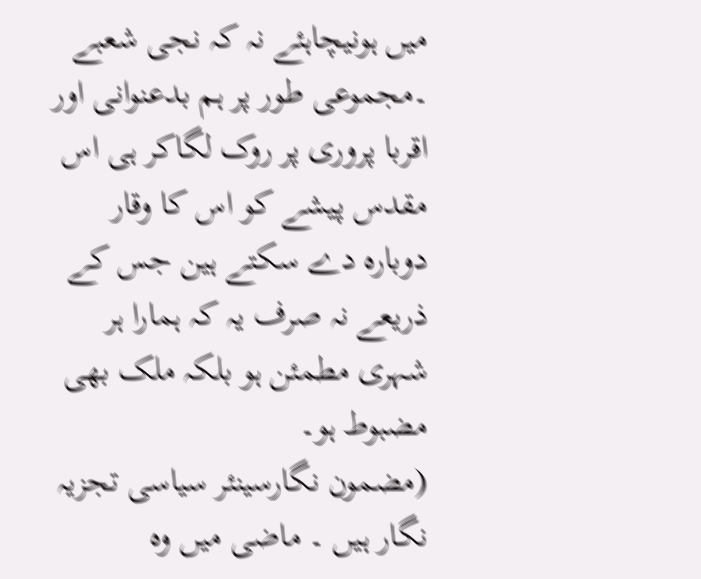میں ہونیچاہئے نہ کہ نجی شعبے ۔مجموعی طور پر ہم بدعنوانی اور اقربا پروری پر روک لگاکر ہی اس مقدس پیشے کو اس کا وقار دوبارہ دے سکتے ہین جس کے ذریعے نہ صرف یہ کہ ہمارا ہر شہری مطمئن ہو بلکہ ملک بھی مضبوط ہو۔
(مضمون نگارسینئر سیاسی تجزیہ نگار ہیں ۔ ماضی میں وہ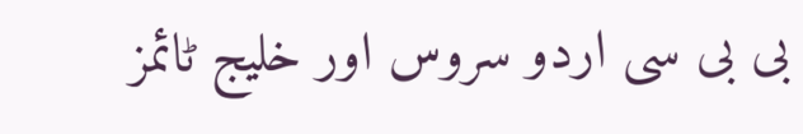بی بی سی اردو سروس اور خلیج ٹائمز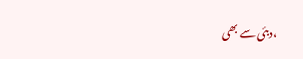،دبئی سے بھی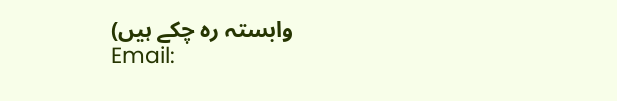وابستہ رہ چکے ہیں)
Email: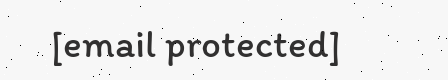[email protected]